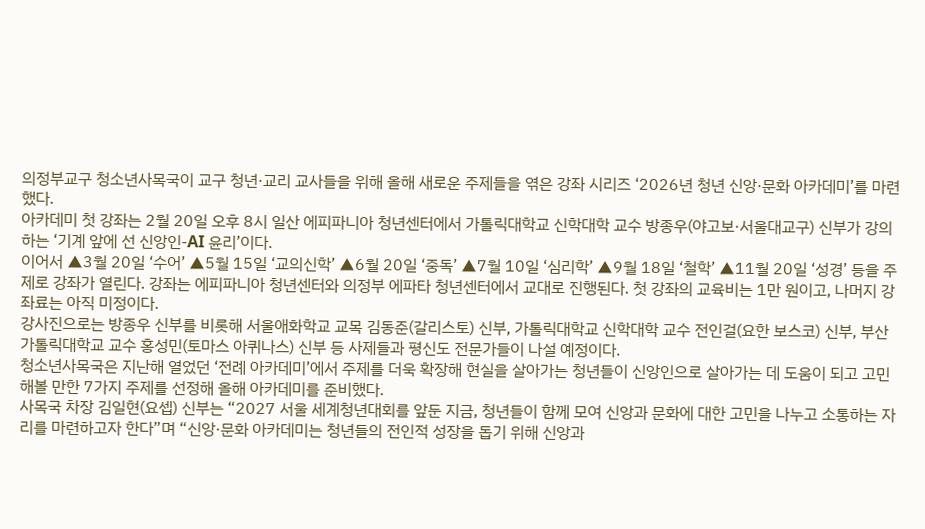의정부교구 청소년사목국이 교구 청년·교리 교사들을 위해 올해 새로운 주제들을 엮은 강좌 시리즈 ‘2026년 청년 신앙·문화 아카데미’를 마련했다.
아카데미 첫 강좌는 2월 20일 오후 8시 일산 에피파니아 청년센터에서 가톨릭대학교 신학대학 교수 방종우(야고보·서울대교구) 신부가 강의하는 ‘기계 앞에 선 신앙인-AI 윤리’이다.
이어서 ▲3월 20일 ‘수어’ ▲5월 15일 ‘교의신학’ ▲6월 20일 ‘중독’ ▲7월 10일 ‘심리학’ ▲9월 18일 ‘철학’ ▲11월 20일 ‘성경’ 등을 주제로 강좌가 열린다. 강좌는 에피파니아 청년센터와 의정부 에파타 청년센터에서 교대로 진행된다. 첫 강좌의 교육비는 1만 원이고, 나머지 강좌료는 아직 미정이다.
강사진으로는 방종우 신부를 비롯해 서울애화학교 교목 김동준(갈리스토) 신부, 가톨릭대학교 신학대학 교수 전인걸(요한 보스코) 신부, 부산가톨릭대학교 교수 홍성민(토마스 아퀴나스) 신부 등 사제들과 평신도 전문가들이 나설 예정이다.
청소년사목국은 지난해 열었던 ‘전례 아카데미’에서 주제를 더욱 확장해 현실을 살아가는 청년들이 신앙인으로 살아가는 데 도움이 되고 고민해볼 만한 7가지 주제를 선정해 올해 아카데미를 준비했다.
사목국 차장 김일현(요셉) 신부는 “2027 서울 세계청년대회를 앞둔 지금, 청년들이 함께 모여 신앙과 문화에 대한 고민을 나누고 소통하는 자리를 마련하고자 한다”며 “신앙·문화 아카데미는 청년들의 전인적 성장을 돕기 위해 신앙과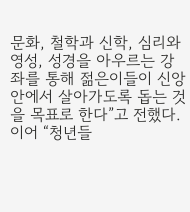문화, 철학과 신학, 심리와 영성, 성경을 아우르는 강좌를 통해 젊은이들이 신앙 안에서 살아가도록 돕는 것을 목표로 한다”고 전했다.
이어 “청년들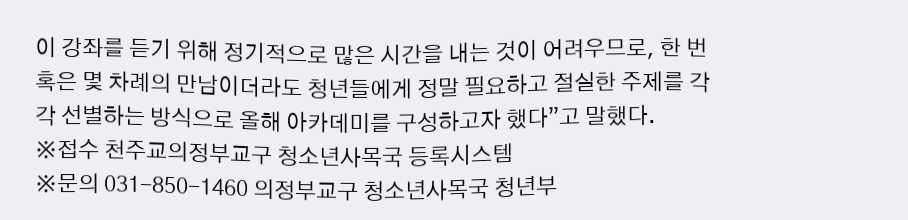이 강좌를 듣기 위해 정기적으로 많은 시간을 내는 것이 어려우므로, 한 번 혹은 몇 차례의 만남이더라도 청년들에게 정말 필요하고 절실한 주제를 각각 선별하는 방식으로 올해 아카데미를 구성하고자 했다”고 말했다.
※접수 천주교의정부교구 청소년사목국 등록시스템
※문의 031-850-1460 의정부교구 청소년사목국 청년부